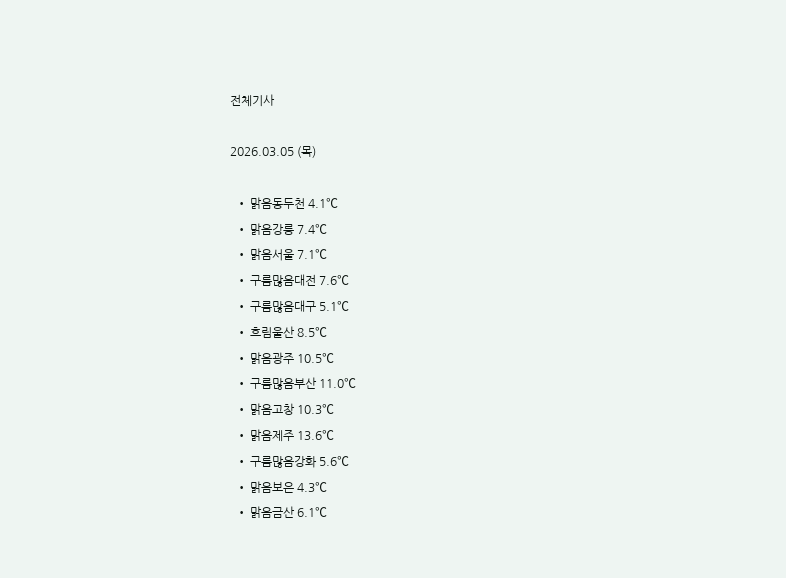전체기사

2026.03.05 (목)

  • 맑음동두천 4.1℃
  • 맑음강릉 7.4℃
  • 맑음서울 7.1℃
  • 구름많음대전 7.6℃
  • 구름많음대구 5.1℃
  • 흐림울산 8.5℃
  • 맑음광주 10.5℃
  • 구름많음부산 11.0℃
  • 맑음고창 10.3℃
  • 맑음제주 13.6℃
  • 구름많음강화 5.6℃
  • 맑음보은 4.3℃
  • 맑음금산 6.1℃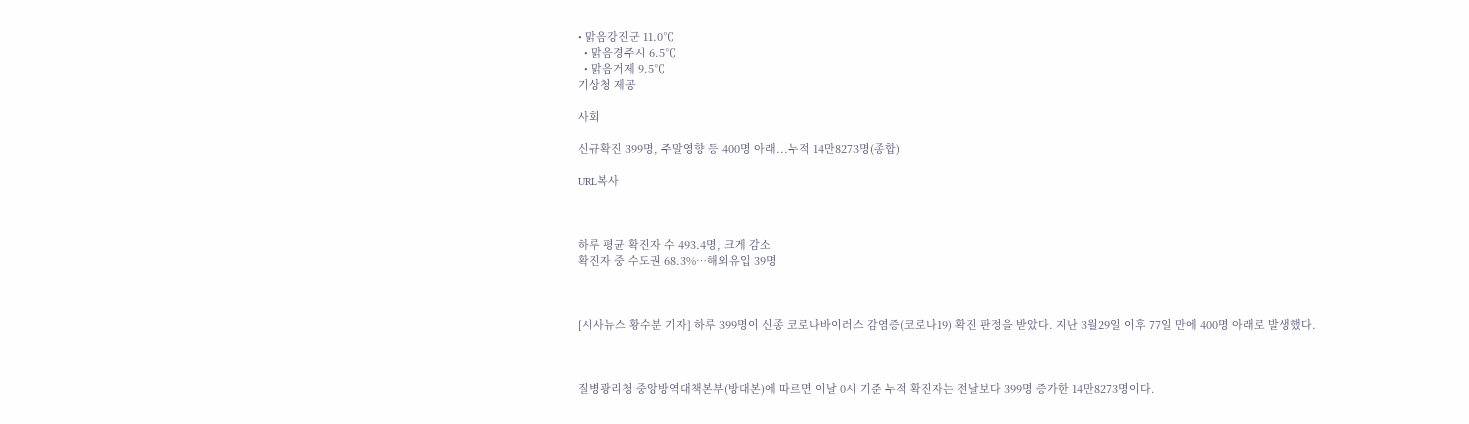• 맑음강진군 11.0℃
  • 맑음경주시 6.5℃
  • 맑음거제 9.5℃
기상청 제공

사회

신규확진 399명, 주말영향 등 400명 아래...누적 14만8273명(종합)

URL복사



하루 평균 확진자 수 493.4명, 크게 감소
확진자 중 수도권 68.3%…해외유입 39명



[시사뉴스 황수분 기자] 하루 399명이 신종 코로나바이러스 감염증(코로나19) 확진 판정을 받았다. 지난 3월29일 이후 77일 만에 400명 아래로 발생했다.



질병광리청 중앙방역대책본부(방대본)에 따르면 이날 0시 기준 누적 확진자는 전날보다 399명 증가한 14만8273명이다.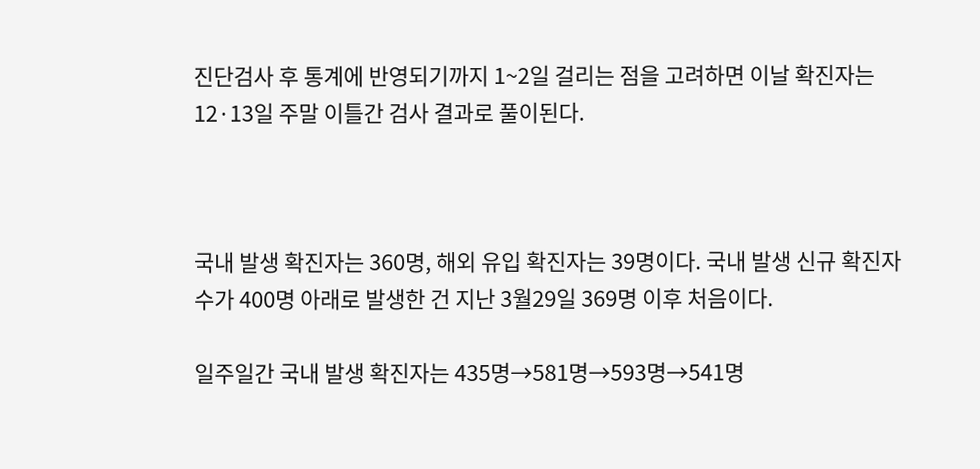진단검사 후 통계에 반영되기까지 1~2일 걸리는 점을 고려하면 이날 확진자는 12·13일 주말 이틀간 검사 결과로 풀이된다.



국내 발생 확진자는 360명, 해외 유입 확진자는 39명이다. 국내 발생 신규 확진자 수가 400명 아래로 발생한 건 지난 3월29일 369명 이후 처음이다.

일주일간 국내 발생 확진자는 435명→581명→593명→541명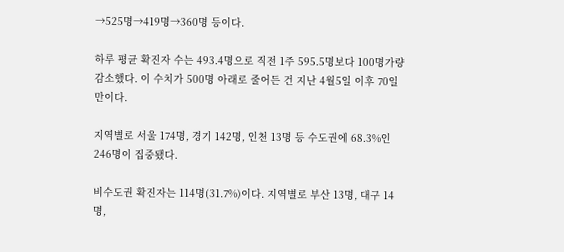→525명→419명→360명 등이다.

하루 평균 확진자 수는 493.4명으로 직전 1주 595.5명보다 100명가량 감소했다. 이 수치가 500명 아래로 줄어든 건 지난 4월5일 이후 70일 만이다.

지역별로 서울 174명, 경기 142명, 인천 13명 등 수도권에 68.3%인 246명이 집중됐다.

비수도권 확진자는 114명(31.7%)이다. 지역별로 부산 13명, 대구 14명,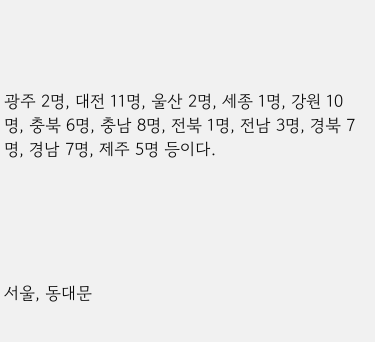광주 2명, 대전 11명, 울산 2명, 세종 1명, 강원 10명, 충북 6명, 충남 8명, 전북 1명, 전남 3명, 경북 7명, 경남 7명, 제주 5명 등이다.





서울, 동대문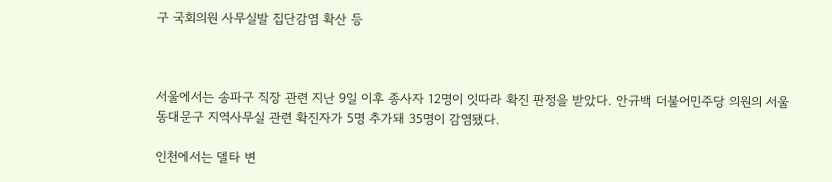구 국회의원 사무실발 집단감염 확산 등



서울에서는 송파구 직장 관련 지난 9일 이후 종사자 12명이 잇따라 확진 판정을 받았다. 안규백 더불어민주당 의원의 서울 동대문구 지역사무실 관련 확진자가 5명 추가돼 35명이 감염됐다.

인천에서는 델타 변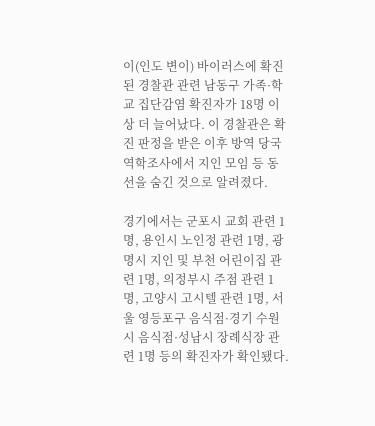이(인도 변이) 바이러스에 확진된 경찰관 관련 남동구 가족·학교 집단감염 확진자가 18명 이상 더 늘어났다. 이 경찰관은 확진 판정을 받은 이후 방역 당국 역학조사에서 지인 모임 등 동선을 숨긴 것으로 알려졌다.

경기에서는 군포시 교회 관련 1명, 용인시 노인정 관련 1명, 광명시 지인 및 부천 어린이집 관련 1명, 의정부시 주점 관련 1명, 고양시 고시텔 관련 1명, 서울 영등포구 음식점·경기 수원시 음식점·성남시 장례식장 관련 1명 등의 확진자가 확인됐다.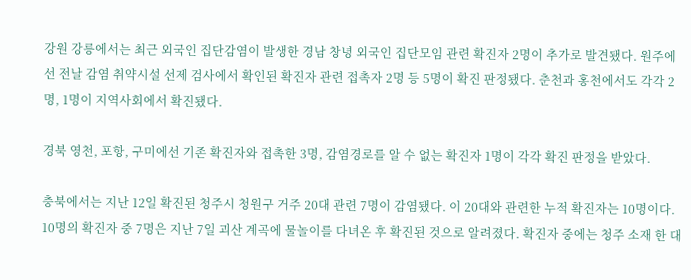강원 강릉에서는 최근 외국인 집단감염이 발생한 경남 창녕 외국인 집단모임 관련 확진자 2명이 추가로 발견됐다. 원주에선 전날 감염 취약시설 선제 검사에서 확인된 확진자 관련 접촉자 2명 등 5명이 확진 판정됐다. 춘천과 홍천에서도 각각 2명, 1명이 지역사회에서 확진됐다.

경북 영천, 포항, 구미에선 기존 확진자와 접촉한 3명, 감염경로를 알 수 없는 확진자 1명이 각각 확진 판정을 받았다.

충북에서는 지난 12일 확진된 청주시 청원구 거주 20대 관련 7명이 감염됐다. 이 20대와 관련한 누적 확진자는 10명이다. 10명의 확진자 중 7명은 지난 7일 괴산 계곡에 물놀이를 다녀온 후 확진된 것으로 알려졌다. 확진자 중에는 청주 소재 한 대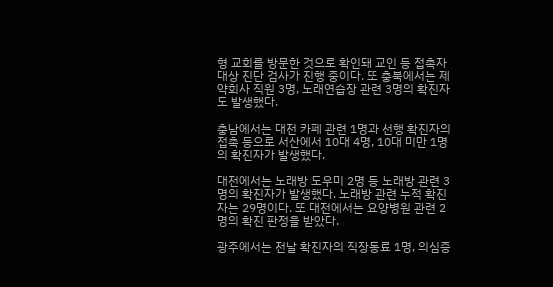형 교회를 방문한 것으로 확인돼 교인 등 접촉자 대상 진단 검사가 진행 중이다. 또 충북에서는 제약회사 직원 3명, 노래연습장 관련 3명의 확진자도 발생했다.

충남에서는 대전 카페 관련 1명과 선행 확진자의 접촉 등으로 서산에서 10대 4명, 10대 미만 1명의 확진자가 발생했다.

대전에서는 노래방 도우미 2명 등 노래방 관련 3명의 확진자가 발생했다. 노래방 관련 누적 확진자는 29명이다. 또 대전에서는 요양병원 관련 2명의 확진 판정을 받았다.

광주에서는 전날 확진자의 직장동료 1명, 의심증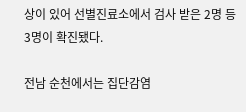상이 있어 선별진료소에서 검사 받은 2명 등 3명이 확진됐다.

전남 순천에서는 집단감염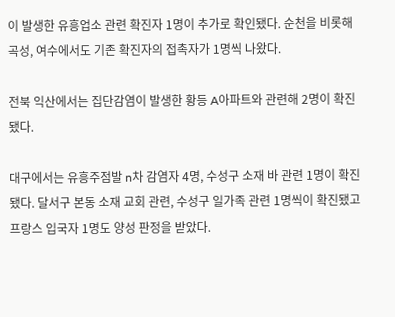이 발생한 유흥업소 관련 확진자 1명이 추가로 확인됐다. 순천을 비롯해 곡성, 여수에서도 기존 확진자의 접촉자가 1명씩 나왔다.

전북 익산에서는 집단감염이 발생한 황등 A아파트와 관련해 2명이 확진됐다.

대구에서는 유흥주점발 n차 감염자 4명, 수성구 소재 바 관련 1명이 확진됐다. 달서구 본동 소재 교회 관련, 수성구 일가족 관련 1명씩이 확진됐고 프랑스 입국자 1명도 양성 판정을 받았다.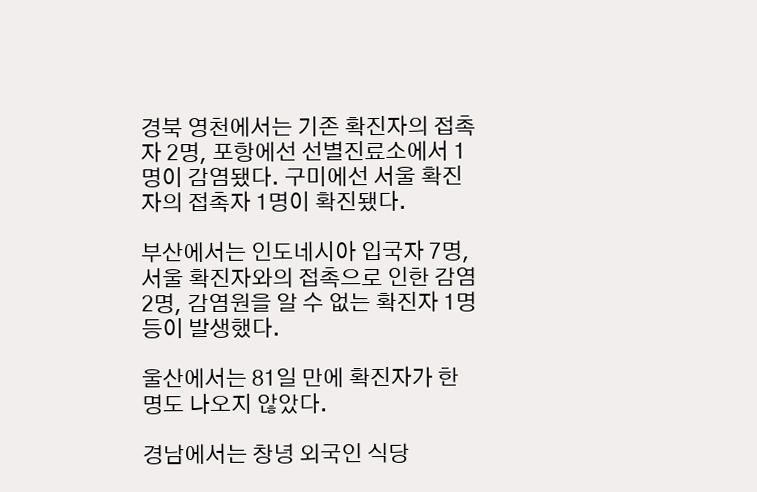경북 영천에서는 기존 확진자의 접촉자 2명, 포항에선 선별진료소에서 1명이 감염됐다. 구미에선 서울 확진자의 접촉자 1명이 확진됐다.

부산에서는 인도네시아 입국자 7명, 서울 확진자와의 접촉으로 인한 감염 2명, 감염원을 알 수 없는 확진자 1명 등이 발생했다.

울산에서는 81일 만에 확진자가 한 명도 나오지 않았다.

경남에서는 창녕 외국인 식당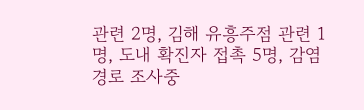관련 2명, 김해 유흥주점 관련 1명, 도내 확진자 접촉 5명, 감염경로 조사중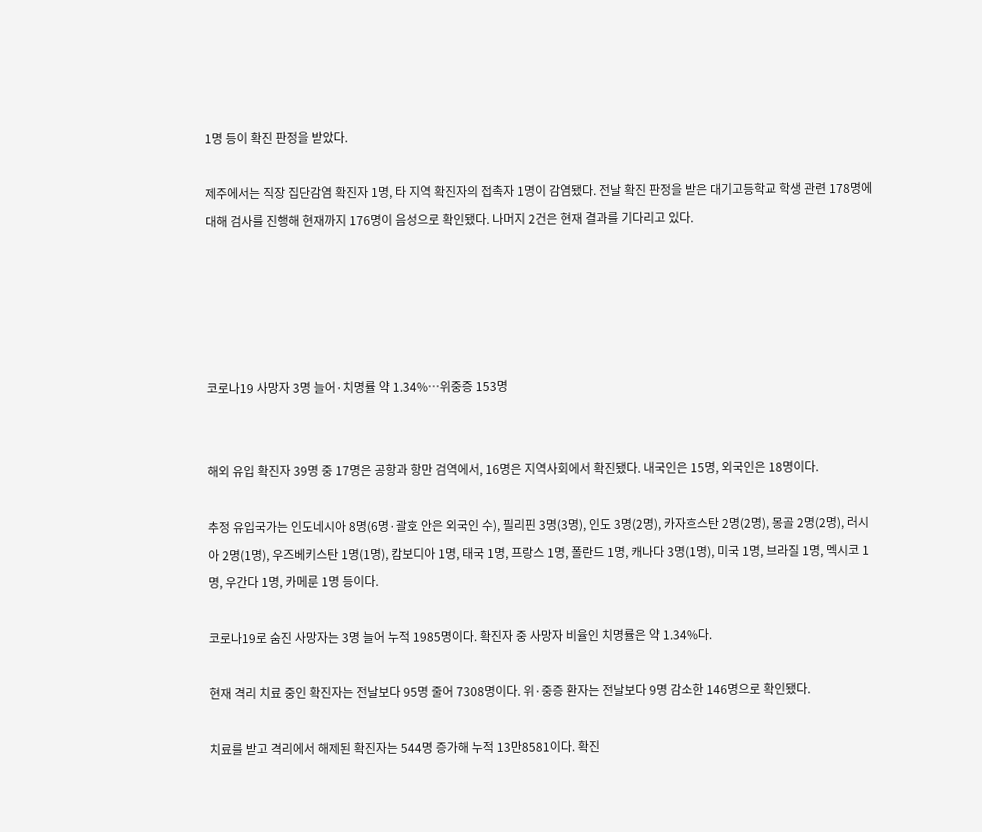1명 등이 확진 판정을 받았다.

제주에서는 직장 집단감염 확진자 1명, 타 지역 확진자의 접촉자 1명이 감염됐다. 전날 확진 판정을 받은 대기고등학교 학생 관련 178명에 대해 검사를 진행해 현재까지 176명이 음성으로 확인됐다. 나머지 2건은 현재 결과를 기다리고 있다.





코로나19 사망자 3명 늘어·치명률 약 1.34%…위중증 153명


해외 유입 확진자 39명 중 17명은 공항과 항만 검역에서, 16명은 지역사회에서 확진됐다. 내국인은 15명, 외국인은 18명이다.

추정 유입국가는 인도네시아 8명(6명·괄호 안은 외국인 수), 필리핀 3명(3명), 인도 3명(2명), 카자흐스탄 2명(2명), 몽골 2명(2명), 러시아 2명(1명), 우즈베키스탄 1명(1명), 캄보디아 1명, 태국 1명, 프랑스 1명, 폴란드 1명, 캐나다 3명(1명), 미국 1명, 브라질 1명, 멕시코 1명, 우간다 1명, 카메룬 1명 등이다.

코로나19로 숨진 사망자는 3명 늘어 누적 1985명이다. 확진자 중 사망자 비율인 치명률은 약 1.34%다.

현재 격리 치료 중인 확진자는 전날보다 95명 줄어 7308명이다. 위·중증 환자는 전날보다 9명 감소한 146명으로 확인됐다.

치료를 받고 격리에서 해제된 확진자는 544명 증가해 누적 13만8581이다. 확진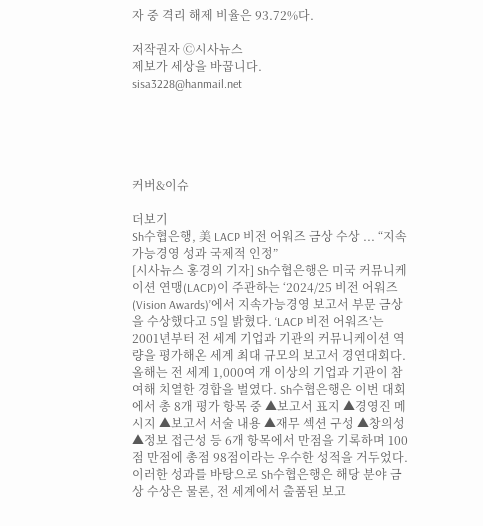자 중 격리 해제 비율은 93.72%다.

저작권자 Ⓒ시사뉴스
제보가 세상을 바꿉니다.
sisa3228@hanmail.net





커버&이슈

더보기
Sh수협은행, 美 LACP 비전 어워즈 금상 수상 ... “지속가능경영 성과 국제적 인정”
[시사뉴스 홍경의 기자] Sh수협은행은 미국 커뮤니케이션 연맹(LACP)이 주관하는 ‘2024/25 비전 어워즈(Vision Awards)’에서 지속가능경영 보고서 부문 금상을 수상했다고 5일 밝혔다. ‘LACP 비전 어워즈’는 2001년부터 전 세계 기업과 기관의 커뮤니케이션 역량을 평가해온 세계 최대 규모의 보고서 경연대회다. 올해는 전 세계 1,000여 개 이상의 기업과 기관이 참여해 치열한 경합을 벌였다. Sh수협은행은 이번 대회에서 총 8개 평가 항목 중 ▲보고서 표지 ▲경영진 메시지 ▲보고서 서술 내용 ▲재무 섹션 구성 ▲창의성 ▲정보 접근성 등 6개 항목에서 만점을 기록하며 100점 만점에 총점 98점이라는 우수한 성적을 거두었다. 이러한 성과를 바탕으로 Sh수협은행은 해당 분야 금상 수상은 물론, 전 세계에서 출품된 보고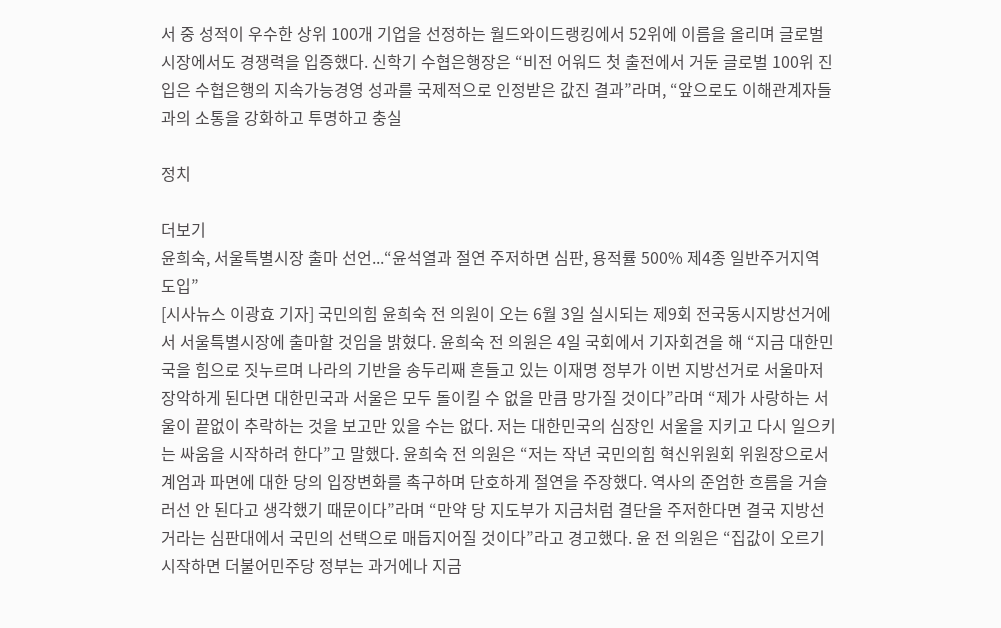서 중 성적이 우수한 상위 100개 기업을 선정하는 월드와이드랭킹에서 52위에 이름을 올리며 글로벌 시장에서도 경쟁력을 입증했다. 신학기 수협은행장은 “비전 어워드 첫 출전에서 거둔 글로벌 100위 진입은 수협은행의 지속가능경영 성과를 국제적으로 인정받은 값진 결과”라며, “앞으로도 이해관계자들과의 소통을 강화하고 투명하고 충실

정치

더보기
윤희숙, 서울특별시장 출마 선언...“윤석열과 절연 주저하면 심판, 용적률 500% 제4종 일반주거지역 도입”
[시사뉴스 이광효 기자] 국민의힘 윤희숙 전 의원이 오는 6월 3일 실시되는 제9회 전국동시지방선거에서 서울특별시장에 출마할 것임을 밝혔다. 윤희숙 전 의원은 4일 국회에서 기자회견을 해 “지금 대한민국을 힘으로 짓누르며 나라의 기반을 송두리째 흔들고 있는 이재명 정부가 이번 지방선거로 서울마저 장악하게 된다면 대한민국과 서울은 모두 돌이킬 수 없을 만큼 망가질 것이다”라며 “제가 사랑하는 서울이 끝없이 추락하는 것을 보고만 있을 수는 없다. 저는 대한민국의 심장인 서울을 지키고 다시 일으키는 싸움을 시작하려 한다”고 말했다. 윤희숙 전 의원은 “저는 작년 국민의힘 혁신위원회 위원장으로서 계엄과 파면에 대한 당의 입장변화를 촉구하며 단호하게 절연을 주장했다. 역사의 준엄한 흐름을 거슬러선 안 된다고 생각했기 때문이다”라며 “만약 당 지도부가 지금처럼 결단을 주저한다면 결국 지방선거라는 심판대에서 국민의 선택으로 매듭지어질 것이다”라고 경고했다. 윤 전 의원은 “집값이 오르기 시작하면 더불어민주당 정부는 과거에나 지금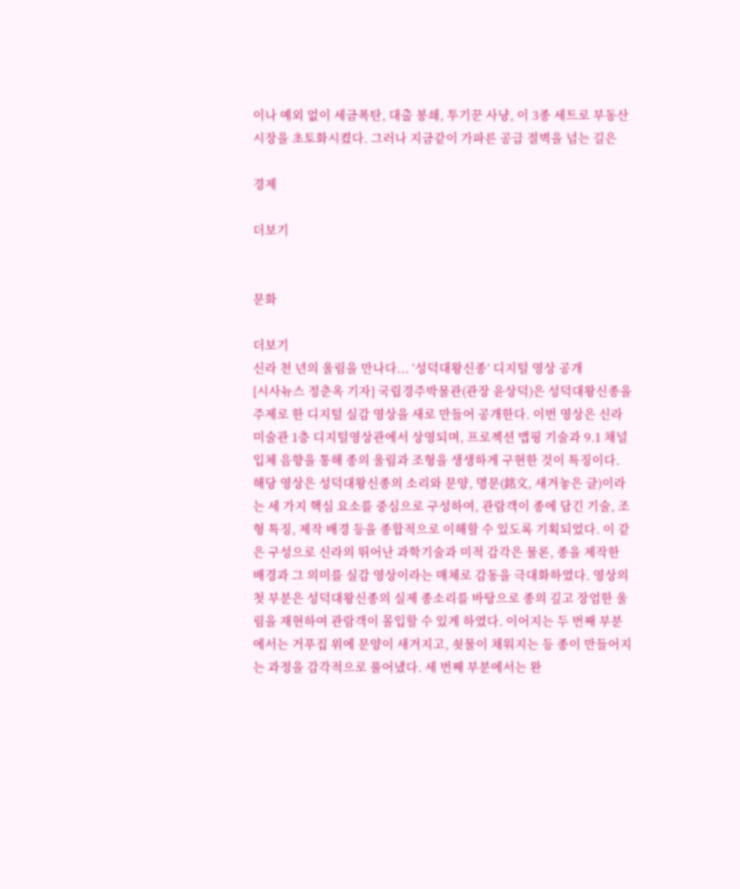이나 예외 없이 세금폭탄, 대출 봉쇄, 투기꾼 사냥, 이 3종 세트로 부동산 시장을 초토화시켰다. 그러나 지금같이 가파른 공급 절벽을 넘는 길은

경제

더보기


문화

더보기
신라 천 년의 울림을 만나다... ‘성덕대왕신종’ 디지털 영상 공개
[시사뉴스 정춘옥 기자] 국립경주박물관(관장 윤상덕)은 성덕대왕신종을 주제로 한 디지털 실감 영상을 새로 만들어 공개한다. 이번 영상은 신라미술관 1층 디지털영상관에서 상영되며, 프로젝션 맵핑 기술과 9.1 채널 입체 음향을 통해 종의 울림과 조형을 생생하게 구현한 것이 특징이다. 해당 영상은 성덕대왕신종의 소리와 문양, 명문(銘文, 새겨놓은 글)이라는 세 가지 핵심 요소를 중심으로 구성하여, 관람객이 종에 담긴 기술, 조형 특징, 제작 배경 등을 종합적으로 이해할 수 있도록 기획되었다. 이 같은 구성으로 신라의 뛰어난 과학기술과 미적 감각은 물론, 종을 제작한 배경과 그 의미를 실감 영상이라는 매체로 감동을 극대화하였다. 영상의 첫 부분은 성덕대왕신종의 실제 종소리를 바탕으로 종의 깊고 장엄한 울림을 재현하여 관람객이 몰입할 수 있게 하였다. 이어지는 두 번째 부분에서는 거푸집 위에 문양이 새겨지고, 쇳물이 채워지는 등 종이 만들어지는 과정을 감각적으로 풀어냈다. 세 번째 부분에서는 완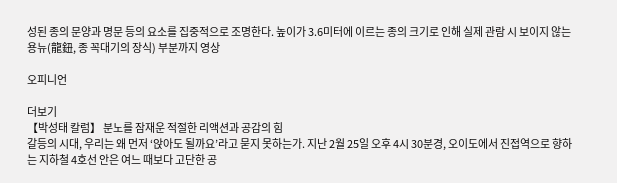성된 종의 문양과 명문 등의 요소를 집중적으로 조명한다. 높이가 3.6미터에 이르는 종의 크기로 인해 실제 관람 시 보이지 않는 용뉴(龍鈕, 종 꼭대기의 장식) 부분까지 영상

오피니언

더보기
【박성태 칼럼】 분노를 잠재운 적절한 리액션과 공감의 힘
갈등의 시대, 우리는 왜 먼저 ‘앉아도 될까요’라고 묻지 못하는가. 지난 2월 25일 오후 4시 30분경, 오이도에서 진접역으로 향하는 지하철 4호선 안은 여느 때보다 고단한 공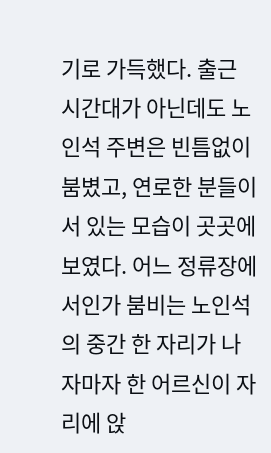기로 가득했다. 출근 시간대가 아닌데도 노인석 주변은 빈틈없이 붐볐고, 연로한 분들이 서 있는 모습이 곳곳에 보였다. 어느 정류장에서인가 붐비는 노인석의 중간 한 자리가 나자마자 한 어르신이 자리에 앉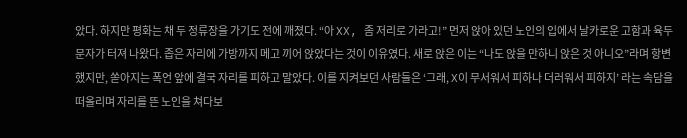았다. 하지만 평화는 채 두 정류장을 가기도 전에 깨졌다. “아 XX, 좀 저리로 가라고!” 먼저 앉아 있던 노인의 입에서 날카로운 고함과 육두문자가 터져 나왔다. 좁은 자리에 가방까지 메고 끼어 앉았다는 것이 이유였다. 새로 앉은 이는 “나도 앉을 만하니 앉은 것 아니오”라며 항변했지만, 쏟아지는 폭언 앞에 결국 자리를 피하고 말았다. 이를 지켜보던 사람들은 ‘그래, X이 무서워서 피하나 더러워서 피하지’ 라는 속담을 떠올리며 자리를 뜬 노인을 쳐다보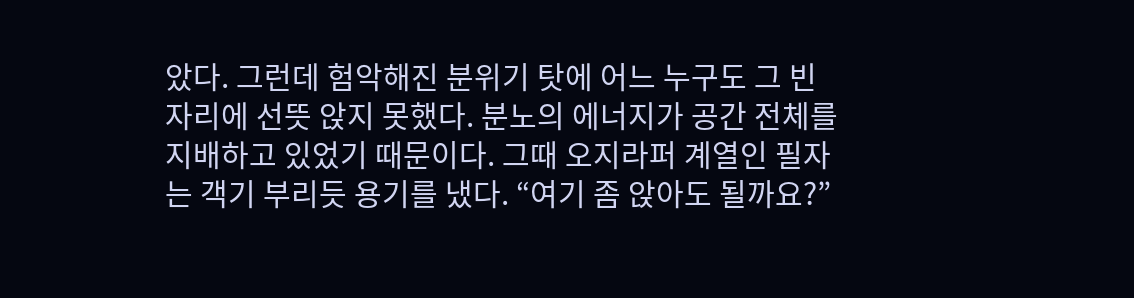았다. 그런데 험악해진 분위기 탓에 어느 누구도 그 빈자리에 선뜻 앉지 못했다. 분노의 에너지가 공간 전체를 지배하고 있었기 때문이다. 그때 오지라퍼 계열인 필자는 객기 부리듯 용기를 냈다. “여기 좀 앉아도 될까요?”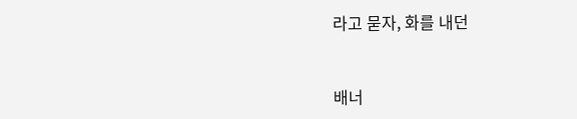라고 묻자, 화를 내던


배너